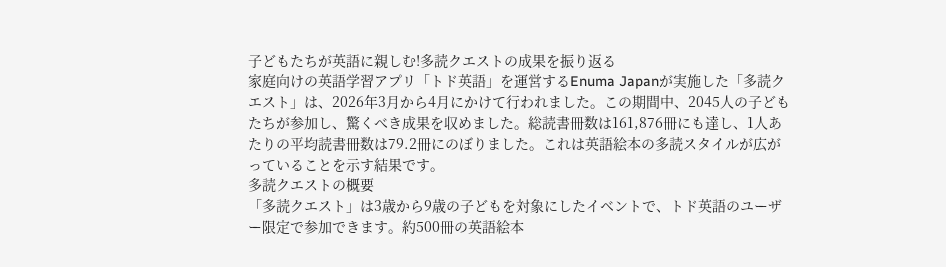子どもたちが英語に親しむ!多読クエストの成果を振り返る
家庭向けの英語学習アプリ「トド英語」を運営するEnuma Japanが実施した「多読クエスト」は、2026年3月から4月にかけて行われました。この期間中、2045人の子どもたちが参加し、驚くべき成果を収めました。総読書冊数は161,876冊にも達し、1人あたりの平均読書冊数は79.2冊にのぼりました。これは英語絵本の多読スタイルが広がっていることを示す結果です。
多読クエストの概要
「多読クエスト」は3歳から9歳の子どもを対象にしたイベントで、トド英語のユーザー限定で参加できます。約500冊の英語絵本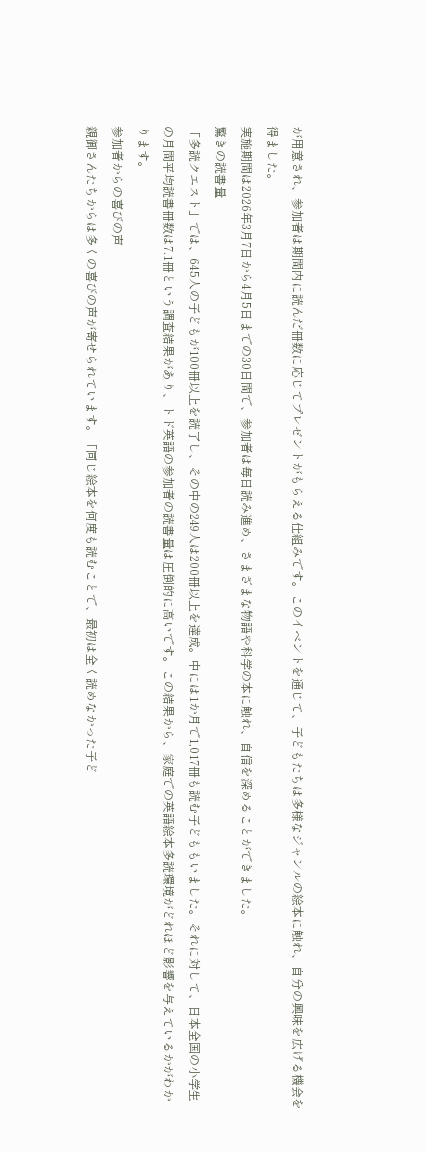が用意され、参加者は期間内に読んだ冊数に応じてプレゼントがもらえる仕組みです。このイベントを通じて、子どもたちは多様なジャンルの絵本に触れ、自分の興味を広げる機会を得ました。
実施期間は2026年3月7日から4月5日までの30日間で、参加者は毎日読み進め、さまざまな物語や科学の本に触れ、自信を深めることができました。
驚きの読書量
「多読クエスト」では、645人の子どもが100冊以上を読了し、その中の249人は200冊以上を達成。中には1か月で1,017冊も読む子どももいました。それに対して、日本全国の小学生の月間平均読書冊数は7.1冊という調査結果があり、トド英語の参加者の読書量は圧倒的に高いです。この結果から、家庭での英語絵本多読環境がどれほど影響を与えているかがわかります。
参加者からの喜びの声
親御さんたちからは多くの喜びの声が寄せられています。「同じ絵本を何度も読むことで、最初は全く読めなかった子ど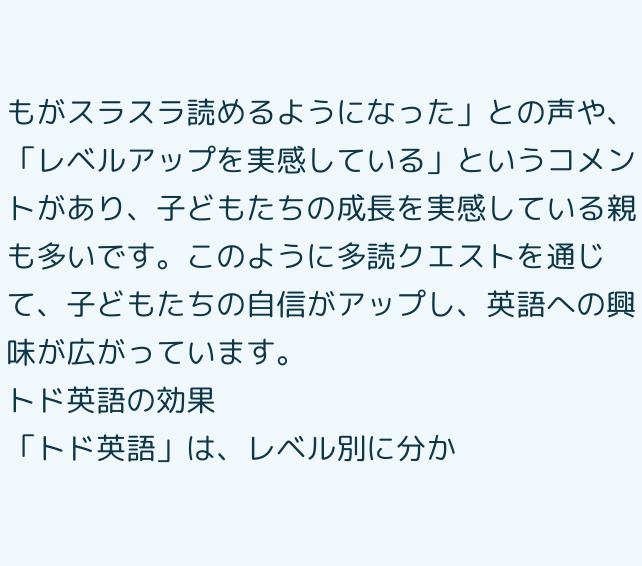もがスラスラ読めるようになった」との声や、「レベルアップを実感している」というコメントがあり、子どもたちの成長を実感している親も多いです。このように多読クエストを通じて、子どもたちの自信がアップし、英語への興味が広がっています。
トド英語の効果
「トド英語」は、レベル別に分か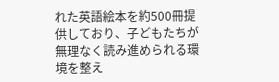れた英語絵本を約500冊提供しており、子どもたちが無理なく読み進められる環境を整え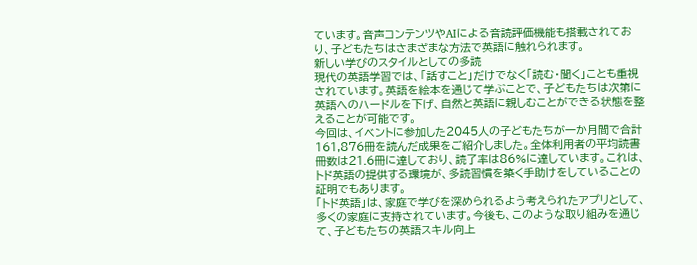ています。音声コンテンツやAIによる音読評価機能も搭載されており、子どもたちはさまざまな方法で英語に触れられます。
新しい学びのスタイルとしての多読
現代の英語学習では、「話すこと」だけでなく「読む・聞く」ことも重視されています。英語を絵本を通じて学ぶことで、子どもたちは次第に英語へのハードルを下げ、自然と英語に親しむことができる状態を整えることが可能です。
今回は、イベントに参加した2045人の子どもたちが一か月間で合計161,876冊を読んだ成果をご紹介しました。全体利用者の平均読書冊数は21.6冊に達しており、読了率は86%に達しています。これは、トド英語の提供する環境が、多読習慣を築く手助けをしていることの証明でもあります。
「トド英語」は、家庭で学びを深められるよう考えられたアプリとして、多くの家庭に支持されています。今後も、このような取り組みを通じて、子どもたちの英語スキル向上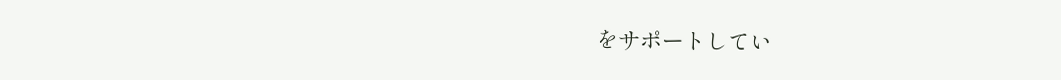をサポートしてい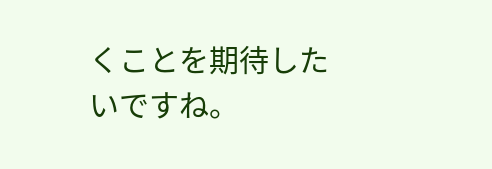くことを期待したいですね。